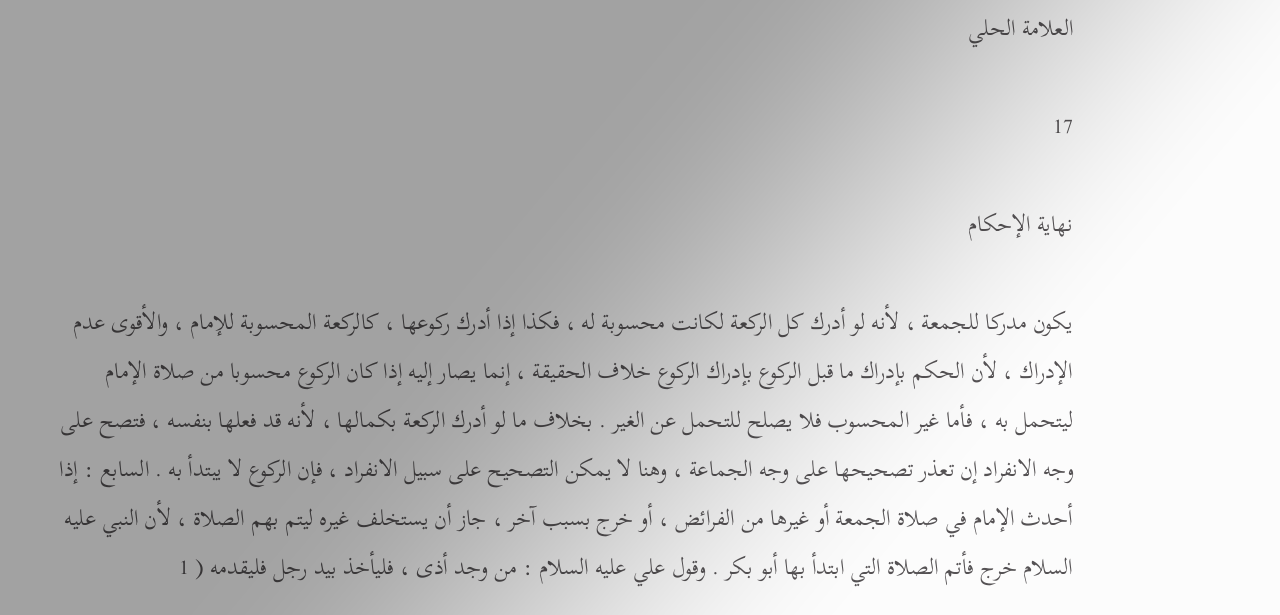العلامة الحلي

17

نهاية الإحكام

يكون مدركا للجمعة ، لأنه لو أدرك كل الركعة لكانت محسوبة له ، فكذا إذا أدرك ركوعها ، كالركعة المحسوبة للإمام ، والأقوى عدم الإدراك ، لأن الحكم بإدراك ما قبل الركوع بإدراك الركوع خلاف الحقيقة ، إنما يصار إليه إذا كان الركوع محسوبا من صلاة الإمام ليتحمل به ، فأما غير المحسوب فلا يصلح للتحمل عن الغير . بخلاف ما لو أدرك الركعة بكمالها ، لأنه قد فعلها بنفسه ، فتصح على وجه الانفراد إن تعذر تصحيحها على وجه الجماعة ، وهنا لا يمكن التصحيح على سبيل الانفراد ، فإن الركوع لا يبتدأ به . السابع : إذا أحدث الإمام في صلاة الجمعة أو غيرها من الفرائض ، أو خرج بسبب آخر ، جاز أن يستخلف غيره ليتم بهم الصلاة ، لأن النبي عليه السلام خرج فأتم الصلاة التي ابتدأ بها أبو بكر . وقول علي عليه السلام : من وجد أذى ، فليأخذ بيد رجل فليقدمه ( 1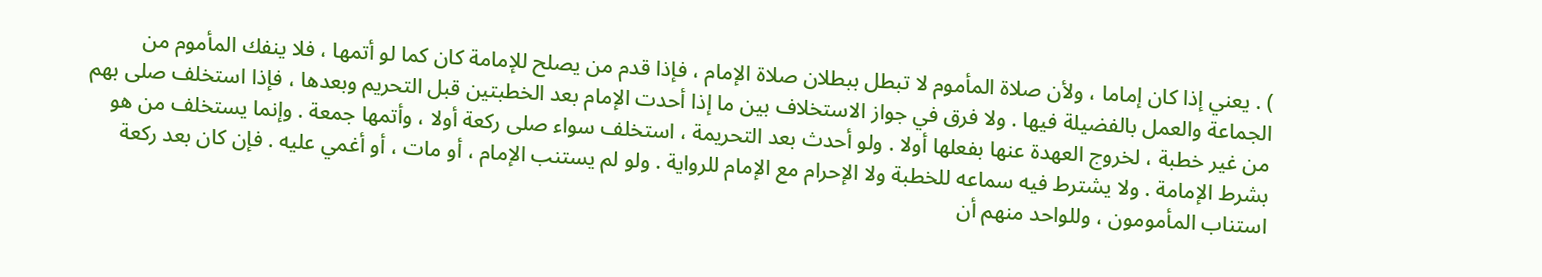) . يعني إذا كان إماما ، ولأن صلاة المأموم لا تبطل ببطلان صلاة الإمام ، فإذا قدم من يصلح للإمامة كان كما لو أتمها ، فلا ينفك المأموم من الجماعة والعمل بالفضيلة فيها . ولا فرق في جواز الاستخلاف بين ما إذا أحدت الإمام بعد الخطبتين قبل التحريم وبعدها ، فإذا استخلف صلى بهم من غير خطبة ، لخروج العهدة عنها بفعلها أولا . ولو أحدث بعد التحريمة ، استخلف سواء صلى ركعة أولا ، وأتمها جمعة . وإنما يستخلف من هو بشرط الإمامة . ولا يشترط فيه سماعه للخطبة ولا الإحرام مع الإمام للرواية . ولو لم يستنب الإمام ، أو مات ، أو أغمي عليه . فإن كان بعد ركعة استناب المأمومون ، وللواحد منهم أن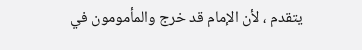يتقدم ، لأن الإمام قد خرج والمأمومون في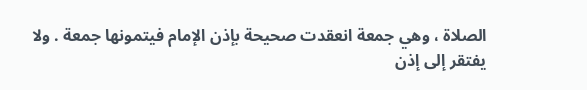الصلاة ، وهي جمعة انعقدت صحيحة بإذن الإمام فيتمونها جمعة . ولا يفتقر إلى إذن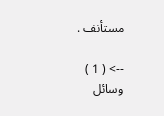مستأنف .

--> ( 1 ) وسائل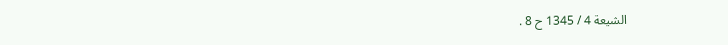الشيعة 4 / 1345 ح 8 .